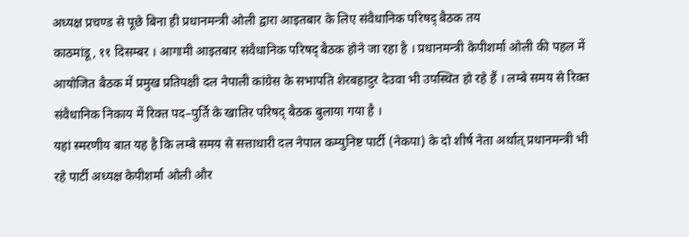अध्यक्ष प्रचण्ड से पूछे बिना ही प्रधानमन्त्री ओली द्वारा आइतबार के लिए संवैधानिक परिषद् बैठक तय
काठमांडू, ११ दिसम्बर । आगामी आइतबार संवैधानिक परिषद् बैठक होने जा रहा है । प्रधानमन्त्री केपीशर्मा ओली की पहल में आयोजित बैठक में प्रमुख प्रतिपक्षी दल नेपाली कांग्रेस के सभापति शेरबहादुर देउवा भी उपस्थित हो रहे हैं । लम्बे समय से रिक्त संवैधानिक निकाय में रिक्त पद–पुर्ति के खातिर परिषद् बैठक बुलाया गया है ।
यहां स्मरणीय बात यह है कि लम्बे समय से सत्ताधारी दल नेपाल कम्युनिष्ट पार्टी (नेकपा) के दो शीर्ष नेता अर्थात् प्रधानमन्त्री भी रहे पार्टी अध्यक्ष केपीशर्मा ओली और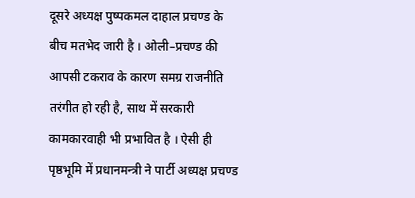दूसरे अध्यक्ष पुष्पकमल दाहाल प्रचण्ड के बीच मतभेद जारी है । ओली–प्रचण्ड की आपसी टकराव के कारण समग्र राजनीति तरंगीत हो रही है, साथ में सरकारी कामकारवाही भी प्रभावित है । ऐसी ही पृष्ठभूमि में प्रधानमन्त्री ने पार्टी अध्यक्ष प्रचण्ड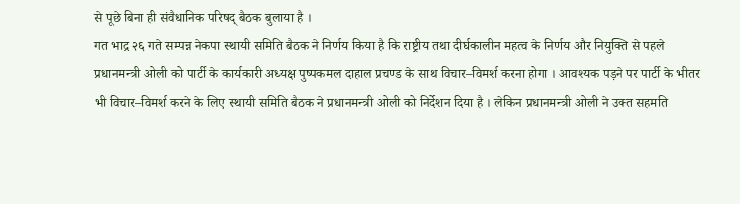से पूछे बिना ही संवैधानिक परिषद् बैठक बुलाया है ।
गत भाद्र २६ गते सम्पन्न नेकपा स्थायी समिति बैठक ने निर्णय किया है कि राष्ट्रीय तथा दीर्घकालीन महत्व के निर्णय और नियुक्ति से पहले प्रधानमन्त्री ओली को पार्टी के कार्यकारी अध्यक्ष पुष्पकमल दाहाल प्रचण्ड के साथ विचार–विमर्श करना होगा । आवश्यक पड़ने पर पार्टी के भीतर भी विचार–विमर्श करने के लिए स्थायी समिति बैठक ने प्रधानमन्त्री ओली को निर्देशन दिया है । लेकिन प्रधानमन्त्री ओली ने उक्त सहमति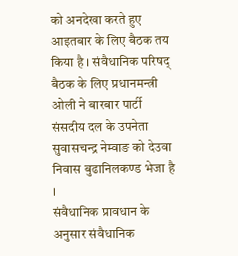को अनदेखा करते हुए आइतबार के लिए बैठक तय किया है । संवैधानिक परिषद् बैठक के लिए प्रधानमन्त्री ओली ने बारबार पार्टी संसदीय दल के उपनेता सुवासचन्द्र नेम्वाङ को देउवा निवास बुढानिलकण्ड भेजा है ।
संवैधानिक प्रावधान के अनुसार संवैधानिक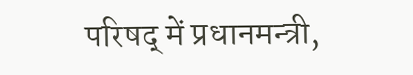परिषद् में प्रधानमन्त्री,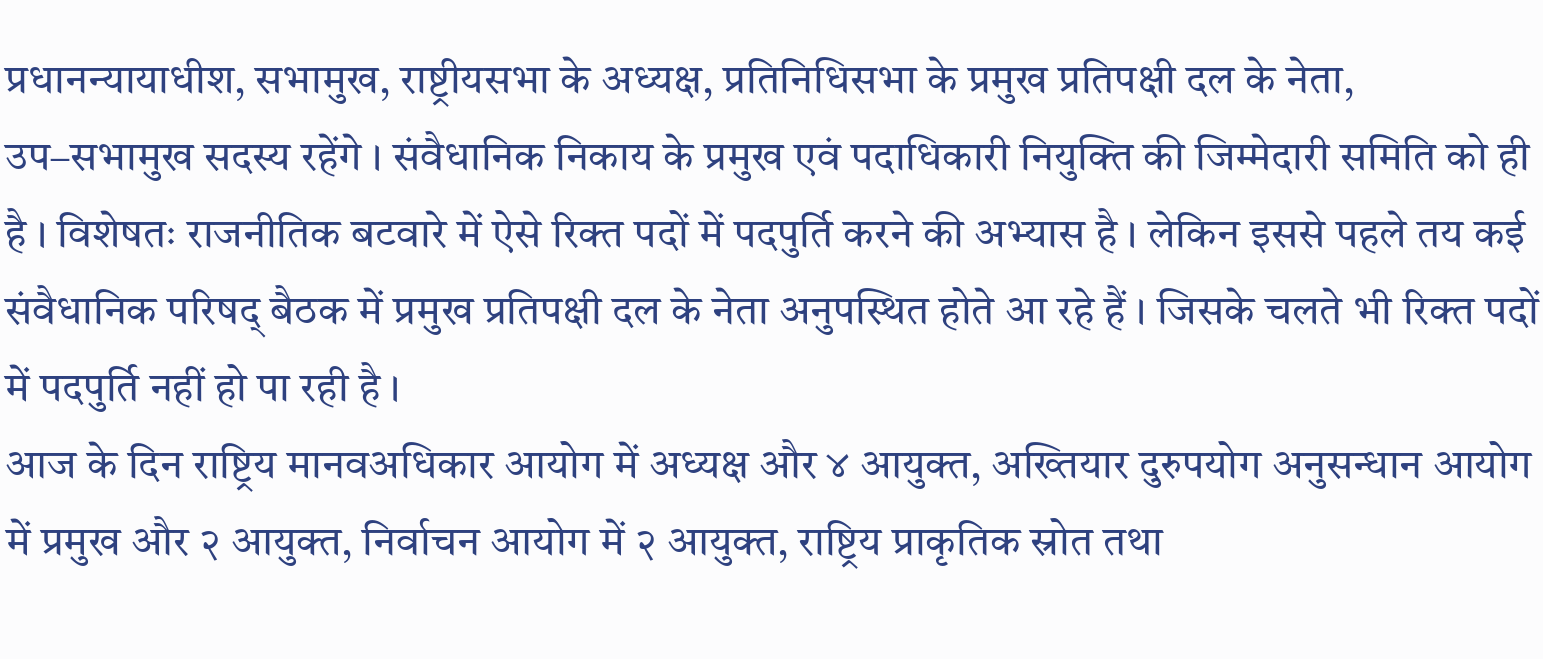प्रधानन्यायाधीश, सभामुख, राष्ट्रीयसभा के अध्यक्ष, प्रतिनिधिसभा के प्रमुख प्रतिपक्षी दल के नेता, उप–सभामुख सदस्य रहेंगे । संवैधानिक निकाय के प्रमुख एवं पदाधिकारी नियुक्ति की जिम्मेदारी समिति को ही है । विशेषतः राजनीतिक बटवारे में ऐसे रिक्त पदों में पदपुर्ति करने की अभ्यास है । लेकिन इससे पहले तय कई संवैधानिक परिषद् बैठक में प्रमुख प्रतिपक्षी दल के नेता अनुपस्थित होते आ रहे हैं । जिसके चलते भी रिक्त पदों में पदपुर्ति नहीं हो पा रही है ।
आज के दिन राष्ट्रिय मानवअधिकार आयोग में अध्यक्ष और ४ आयुक्त, अख्तियार दुरुपयोग अनुसन्धान आयोग में प्रमुख और २ आयुक्त, निर्वाचन आयोग में २ आयुक्त, राष्ट्रिय प्राकृतिक स्रोत तथा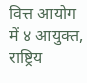वित्त आयोग में ४ आयुक्त, राष्ट्रिय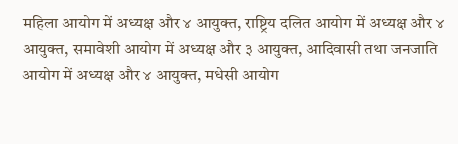महिला आयोग में अध्यक्ष और ४ आयुक्त, राष्ट्रिय दलित आयोग में अध्यक्ष और ४ आयुक्त, समावेशी आयोग में अध्यक्ष और ३ आयुक्त, आदिवासी तथा जनजाति आयोग में अध्यक्ष और ४ आयुक्त, मधेसी आयोग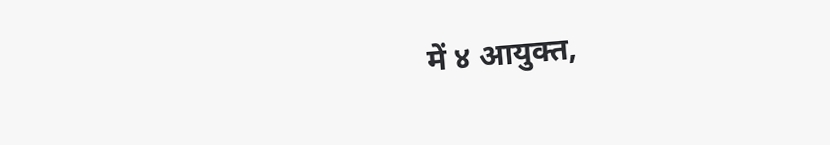में ४ आयुक्त,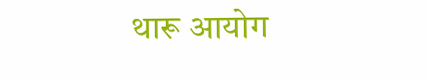थारू आयोग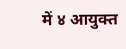में ४ आयुक्त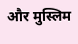और मुस्लिम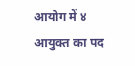आयोग में ४ आयुक्त का पद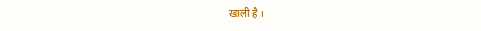खाली है ।